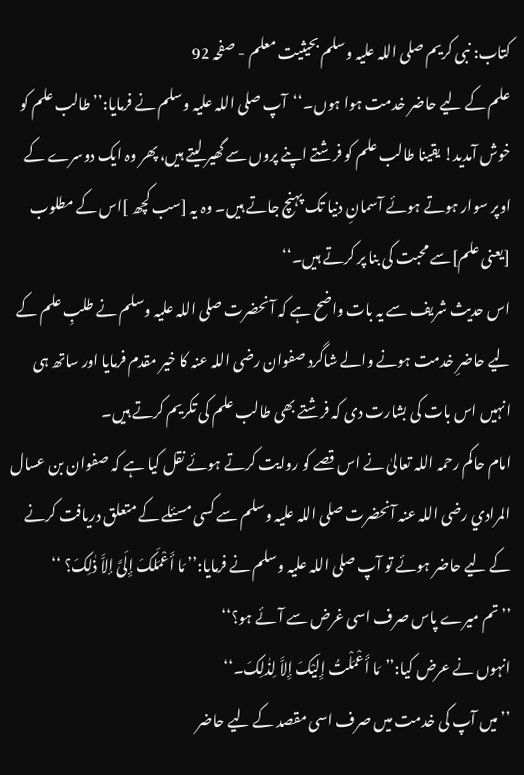کتاب: نبی کریم صلی اللہ علیہ وسلم بحیثیت معلم - صفحہ 92
علم کے لیے حاضر خدمت ہوا ہوں۔‘‘آپ صلی اللہ علیہ وسلم نے فرمایا:’’طالب علم کو خوش آمدید! یقینا طالب علم کو فرشتے اپنے پروں سے گھیر لیتے ہیں، پھر وہ ایک دوسرے کے اوپر سوار ہوتے ہوئے آسمانِ دنیا تک پہنچ جاتے ہیں۔ وہ یہ [سب کچھ ]اس کے مطلوب [یعنی علم]سے محبت کی بنا پر کرتے ہیں۔‘‘
اس حدیث شریف سے یہ بات واضح ہے کہ آنحضرت صلی اللہ علیہ وسلم نے طلبِ علم کے لیے حاضرِ خدمت ہونے والے شاگرد صفوان رضی اللہ عنہ کا خیر مقدم فرمایا اور ساتھ ہی انہیں اس بات کی بشارت دی کہ فرشتے بھی طالب علم کی تکریم کرتے ہیں۔
امام حاکم رحمہ اللہ تعالیٰ نے اس قصے کو روایت کرتے ہوئے نقل کیا ہے کہ صفوان بن عسال المرادي رضی اللہ عنہ آنحضرت صلی اللہ علیہ وسلم سے کسی مسئلے کے متعلق دریافت کرنے کے لیے حاضر ہوئے تو آپ صلی اللہ علیہ وسلم نے فرمایا:’’ مَا أَعْمَلَکَ إِلَیَّ إلاَّ ذٰلِکَ؟ ‘‘
’’تم میرے پاس صرف اسی غرض سے آئے ہو؟‘‘
انہوں نے عرض کیا:’’مَا أَعْمَلْتُ إِلَیْکَ إِلاَّ لِذٰلِکَ۔‘‘
’’میں آپ کی خدمت میں صرف اسی مقصد کے لیے حاضر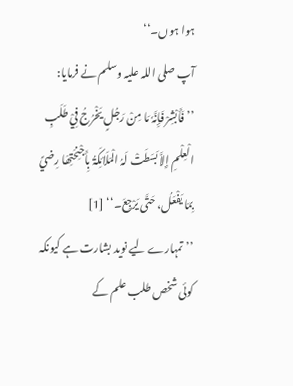ہوا ہوں۔‘‘
آپ صلی اللہ علیہ وسلم نے فرمایا:
’’ فَأَبْشِرْ فَإِنَّہٗ مَا مِنْ رَجُلٍ یَخْرُجُ فِيْ طَلَبِ الْعِلْمِ إِلاَّ بَسَطَتْ لَہُ الْمَلَائِکَۃُ بِأَجْنِحَتِھَا رِضيً بِمَا یَفْعَلُ، حَتَّی یَرْجِعَ۔‘‘ [1]
’’تمہارے لیے نوید بشارت ہے کیونکہ کوئی شخص طلب علم کے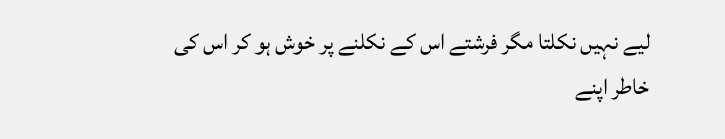لیے نہیں نکلتا مگر فرشتے اس کے نکلنے پر خوش ہو کر اس کی خاطر اپنے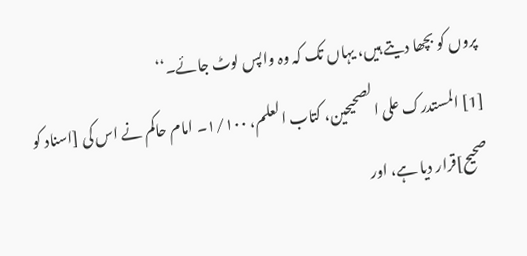پروں کو بچھا دیتے ہیں، یہاں تک کہ وہ واپس لوٹ جائے۔‘‘
[1] المستدرک علی الصحیحین، کتاب العلم، ۱/۱۰۰۔ امام حاکم نے اس کی [اسناد کو صحیح]قرار دیا ہے، اور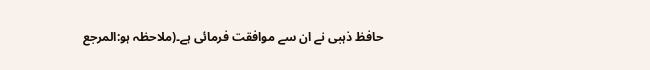حافظ ذہبی نے ان سے موافقت فرمائی ہے۔(ملاحظہ ہو:المرجع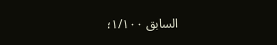السابق ۱/۱۰۰؛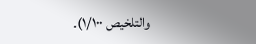والتلخیص ۱/۱۰۰)۔